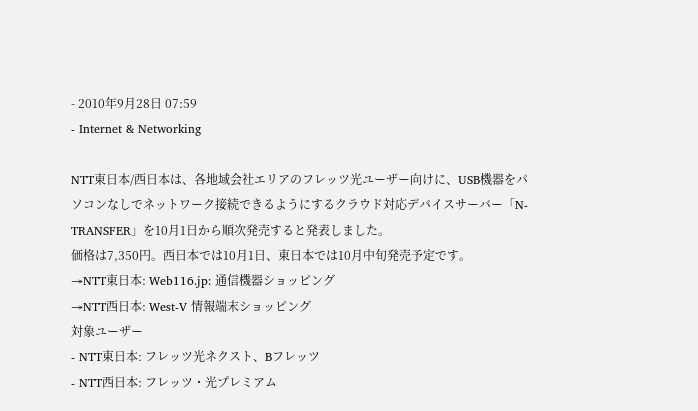- 2010年9月28日 07:59
- Internet & Networking

NTT東日本/西日本は、各地域会社エリアのフレッツ光ユーザー向けに、USB機器をパソコンなしでネットワーク接続できるようにするクラウド対応デバイスサーバー「N-TRANSFER」を10月1日から順次発売すると発表しました。
価格は7,350円。西日本では10月1日、東日本では10月中旬発売予定です。
→NTT東日本: Web116.jp: 通信機器ショッピング
→NTT西日本: West-V 情報端末ショッピング
対象ユーザー
- NTT東日本: フレッツ光ネクスト、Bフレッツ
- NTT西日本: フレッツ・光プレミアム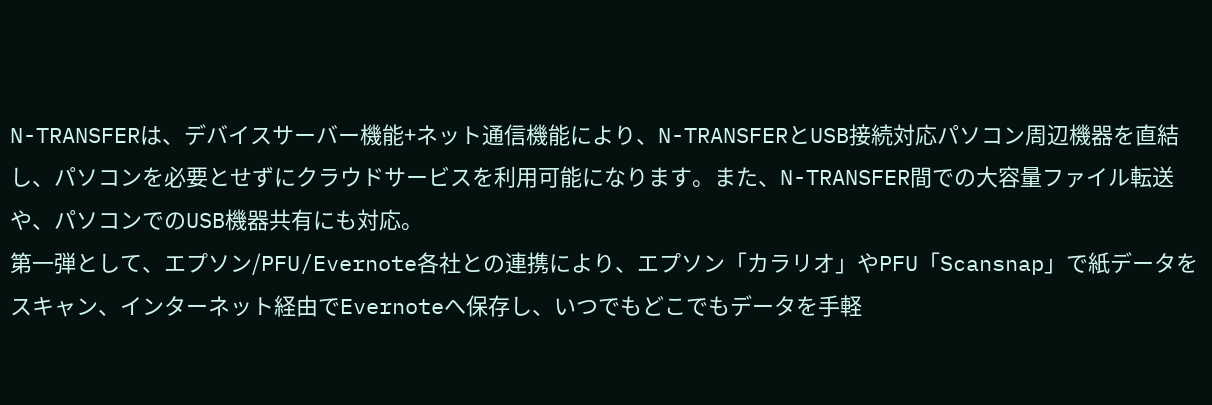N-TRANSFERは、デバイスサーバー機能+ネット通信機能により、N-TRANSFERとUSB接続対応パソコン周辺機器を直結し、パソコンを必要とせずにクラウドサービスを利用可能になります。また、N-TRANSFER間での大容量ファイル転送や、パソコンでのUSB機器共有にも対応。
第一弾として、エプソン/PFU/Evernote各社との連携により、エプソン「カラリオ」やPFU「Scansnap」で紙データをスキャン、インターネット経由でEvernoteへ保存し、いつでもどこでもデータを手軽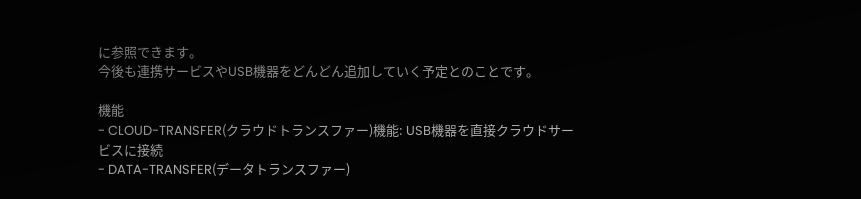に参照できます。
今後も連携サービスやUSB機器をどんどん追加していく予定とのことです。

機能
- CLOUD-TRANSFER(クラウドトランスファー)機能: USB機器を直接クラウドサービスに接続
- DATA-TRANSFER(データトランスファー)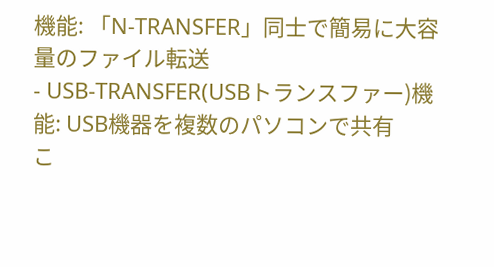機能: 「N-TRANSFER」同士で簡易に大容量のファイル転送
- USB-TRANSFER(USBトランスファー)機能: USB機器を複数のパソコンで共有
こ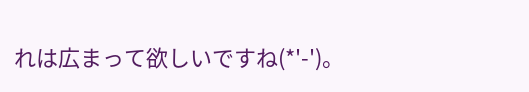れは広まって欲しいですね(*'-')。